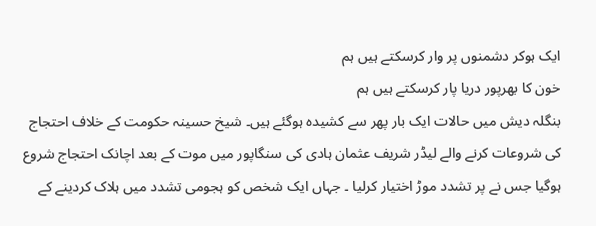ایک ہوکر دشمنوں پر وار کرسکتے ہیں ہم
خون کا بھرپور دریا پار کرسکتے ہیں ہم
بنگلہ دیش میں حالات ایک بار پھر سے کشیدہ ہوگئے ہیں۔ شیخ حسینہ حکومت کے خلاف احتجاج کی شروعات کرنے والے لیڈر شریف عثمان ہادی کی سنگاپور میں موت کے بعد اچانک احتجاج شروع ہوگیا جس نے پر تشدد موڑ اختیار کرلیا ۔ جہاں ایک شخص کو ہجومی تشدد میں ہلاک کردینے کے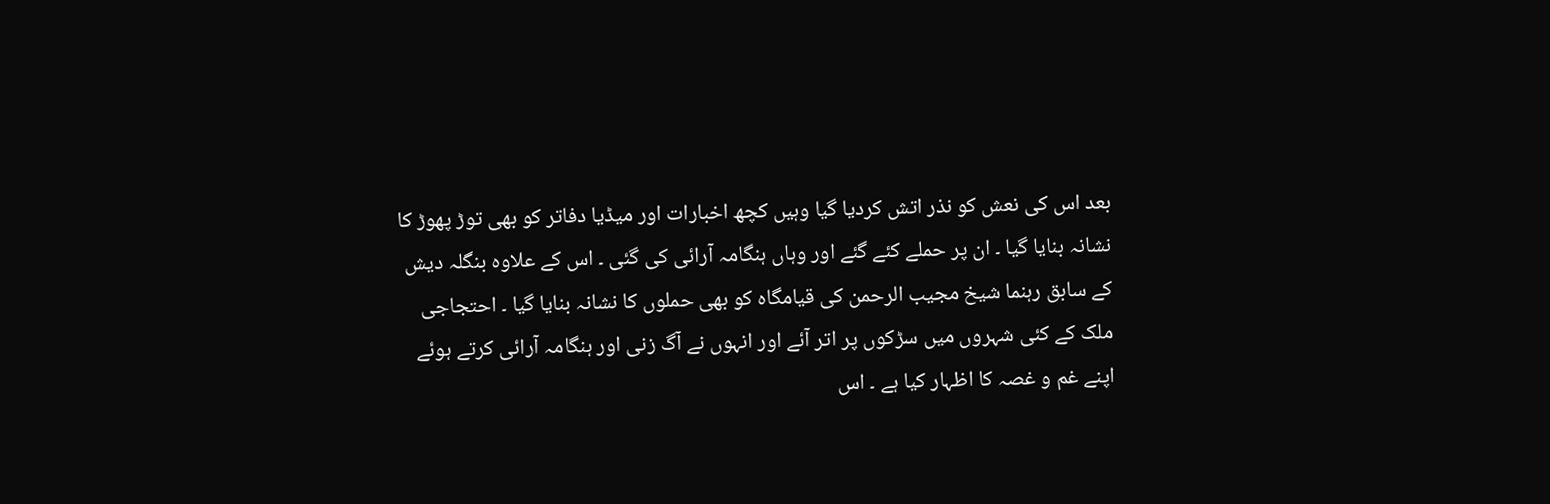بعد اس کی نعش کو نذر اتش کردیا گیا وہیں کچھ اخبارات اور میڈیا دفاتر کو بھی توڑ پھوڑ کا نشانہ بنایا گیا ۔ ان پر حملے کئے گئے اور وہاں ہنگامہ آرائی کی گئی ۔ اس کے علاوہ بنگلہ دیش کے سابق رہنما شیخ مجیب الرحمن کی قیامگاہ کو بھی حملوں کا نشانہ بنایا گیا ۔ احتجاجی ملک کے کئی شہروں میں سڑکوں پر اتر آئے اور انہوں نے آگ زنی اور ہنگامہ آرائی کرتے ہوئے اپنے غم و غصہ کا اظہار کیا ہے ۔ اس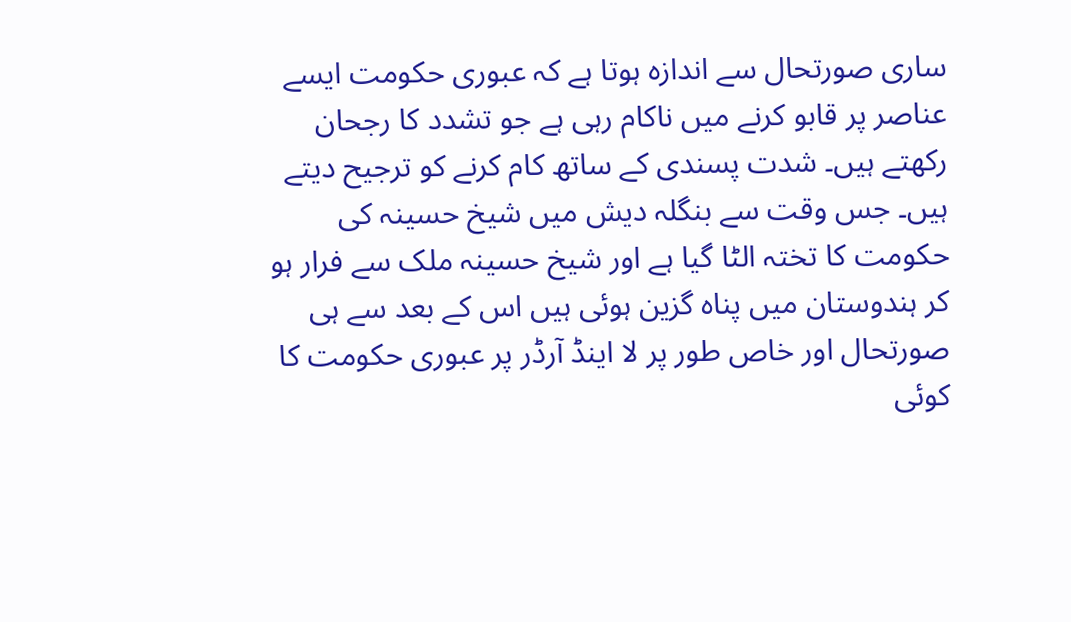ساری صورتحال سے اندازہ ہوتا ہے کہ عبوری حکومت ایسے عناصر پر قابو کرنے میں ناکام رہی ہے جو تشدد کا رجحان رکھتے ہیں۔ شدت پسندی کے ساتھ کام کرنے کو ترجیح دیتے ہیں۔ جس وقت سے بنگلہ دیش میں شیخ حسینہ کی حکومت کا تختہ الٹا گیا ہے اور شیخ حسینہ ملک سے فرار ہو کر ہندوستان میں پناہ گزین ہوئی ہیں اس کے بعد سے ہی صورتحال اور خاص طور پر لا اینڈ آرڈر پر عبوری حکومت کا کوئی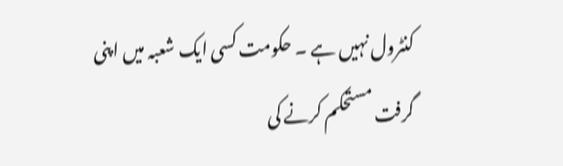کنٹرول نہیں ہے ۔ حکومت کسی ایک شعبہ میں اپنی گرفت مستحکم کرنے کی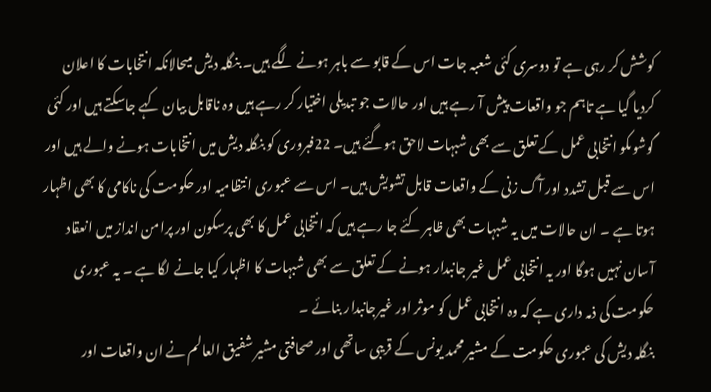کوشش کر رہی ہے تو دوسری کئی شعبہ جات اس کے قابو سے باہر ہونے لگے ہیں۔ بنگلہ دیش میںحالانکہ انتخابات کا اعلان کردیا گیا ہے تاہم جو واقعات پیش آ رہے ہیں اور حالات جو تبدیلی اختیار کر رہے ہیں وہ ناقابل بیان کہے جاسکتے ہیں اور کئی گوشوںکو انتخابی عمل کے تعلق سے بھی شبہات لاحق ہوگئے ہیں۔ 22فبروری کو بنگلہ دیش میں انتخابات ہونے والے ہیں اور اس سے قبل تشدد اور آگ زنی کے واقعات قابل تشویش ہیں۔ اس سے عبوری انتظامیہ اور حکومت کی ناکامی کا بھی اظہار ہوتا ہے ۔ ان حالات میں یہ شبہات بھی ظاہر کئے جا رہے ہیں کہ انتخابی عمل کا بھی پرسکون اور پرامن انداز میں انعقاد آسان نہیں ہوگا اور یہ انتخابی عمل غیر جانبدار ہونے کے تعلق سے بھی شبہات کا اظہار کیا جانے لگا ہے ۔ یہ عبوری حکومت کی ذمہ داری ہے کہ وہ انتخابی عمل کو موثر اور غیرجانبدار بنائے ۔
بنگلہ دیش کی عبوری حکومت کے مشیر محمد یونس کے قریبی ساتھی اور صحافتی مشیر شفیق العالم نے ان واقعات اور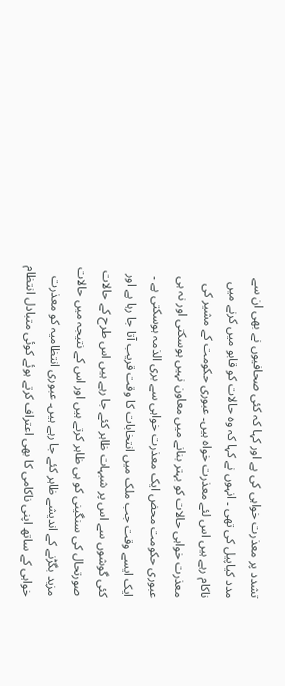تشدد پر معذرت خواہی کی ہے اور کہا کہ کئی صحافیوں نے بھی ان سے مدد کیاپیل کی تھی ۔ انہوں نے کہا کہ وہ حالات کو قابو میں کرنے میں ناکام رہے ہیں اس لئے معذرت خواہ ہیں۔ عبوری حکومت کے مشیر کی معذرت خواہی حالات کو بہتر بنانے میں معاون نہیں ہوسکتی اور نہ ہی عبوری حکومت محض ایک معذرت خواہی سے بری الذمہ ہوسکتی ہے ۔ ایک ایسے وقت جب ملک میں انتخابات کا وقت قریب آتا جا رہا ہے اور کئی گوشوں سے اس پر شبہات ظاہر کئے جا رہے ہیں اس طرح کے حالات صورتحال کی سنگینی کو ہی ظاہر کرتے ہیں اور اس کے نتیجہ میں حالات مزید بگڑنے کے اندیشے ظاہر کئے جا رہے ہیں۔ عبوری انتظامیہ کو معذرت خواہی کے ساتھ اپنی ناکامی کا بھی اعتراف کرتے ہوئے کوئی متبادل انتظام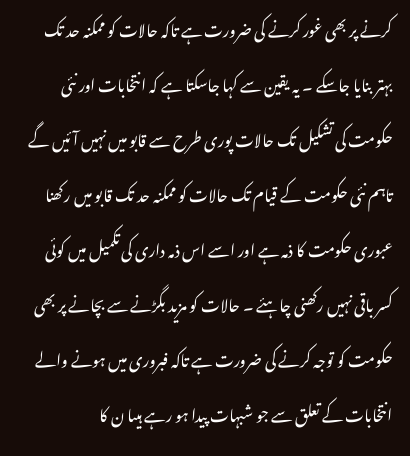کرنے پر بھی غور کرنے کی ضرورت ہے تاکہ حالات کو ممکنہ حد تک بہتر بنایا جاسکے ۔ یہ یقین سے کہا جاسکتا ہے کہ انتخابات اور نئی حکومت کی تشکیل تک حالات پوری طرح سے قابو میں نہیں آئیں گے تاہم نئی حکومت کے قیام تک حالات کو ممکنہ حد تک قابو میں رکھنا عبوری حکومت کا ذمہ ہے اور اسے اس ذمہ داری کی تکمیل میں کوئی کسر باقی نہیں رکھنی چاہئے ۔ حالات کو مزید بگڑنے سے بچانے پر بھی حکومت کو توجہ کرنے کی ضرورت ہے تاکہ فبروری میں ہونے والے انتخابات کے تعلق سے جو شبہات پیدا ہو رہے ہیںا ن کا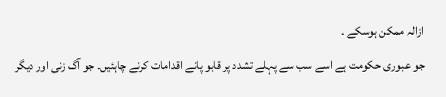ازالہ ممکن ہوسکے ۔
جو عبوری حکومت ہے اسے سب سے پہلے تشدد پر قابو پانے اقدامات کرنے چاہئیں۔ جو آگ زنی اور دیگر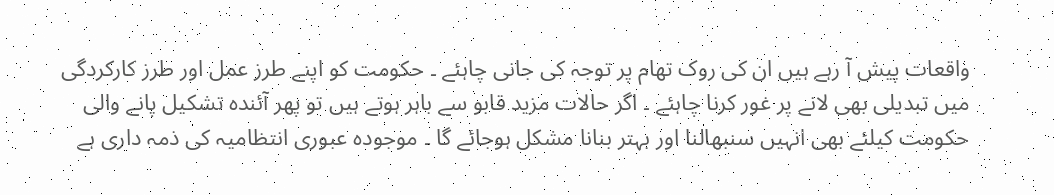واقعات پیش آ رہے ہیں ان کی روک تھام پر توجہ کی جانی چاہئے ۔ حکومت کو اپنے طرز عمل اور طرز کارکردگی میں تبدیلی بھی لانے پر غور کرنا چاہئے ۔ اگر حالات مزید قابو سے باہر ہوتے ہیں تو پھر آئندہ تشکیل پانے والی حکومت کیلئے بھی انہیں سنبھالنا اور بہتر بنانا مشکل ہوجائے گا ۔ موجودہ عبوری انتظامیہ کی ذمہ داری ہے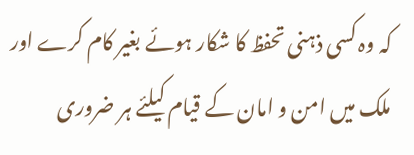کہ وہ کسی ذہنی تحفظ کا شکار ہوئے بغیر کام کرے اور ملک میں امن و امان کے قیام کیلئے ہر ضروری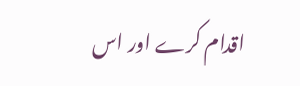اقدام کرے اور اس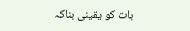بات کو یقینی بناکہ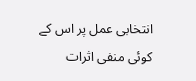انتخابی عمل پر اس کے کوئی منفی اثرات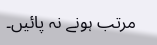مرتب ہونے نہ پائیں۔